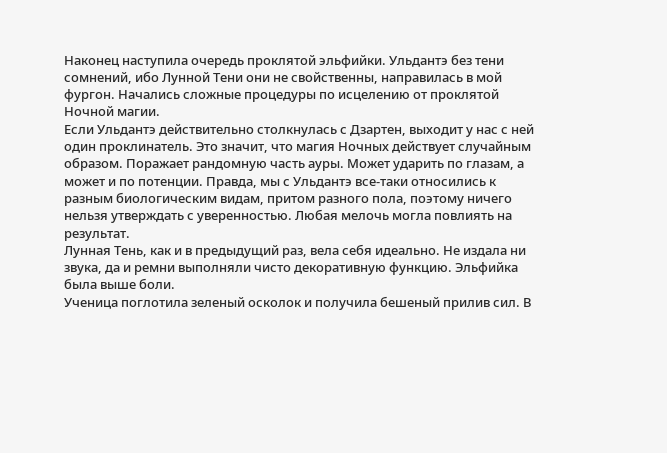Наконец наступила очередь проклятой эльфийки. Ульдантэ без тени сомнений, ибо Лунной Тени они не свойственны, направилась в мой фургон. Начались сложные процедуры по исцелению от проклятой Ночной магии.
Если Ульдантэ действительно столкнулась с Дзартен, выходит у нас с ней один проклинатель. Это значит, что магия Ночных действует случайным образом. Поражает рандомную часть ауры. Может ударить по глазам, а может и по потенции. Правда, мы с Ульдантэ все-таки относились к разным биологическим видам, притом разного пола, поэтому ничего нельзя утверждать с уверенностью. Любая мелочь могла повлиять на результат.
Лунная Тень, как и в предыдущий раз, вела себя идеально. Не издала ни звука, да и ремни выполняли чисто декоративную функцию. Эльфийка была выше боли.
Ученица поглотила зеленый осколок и получила бешеный прилив сил. В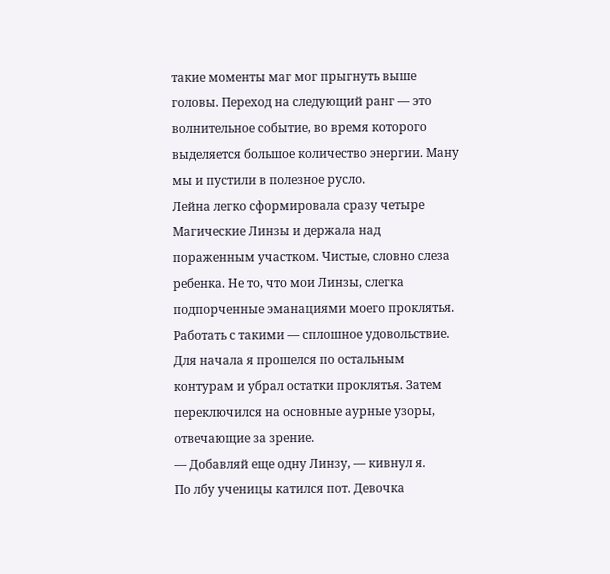такие моменты маг мог прыгнуть выше головы. Переход на следующий ранг — это волнительное событие, во время которого выделяется большое количество энергии. Ману мы и пустили в полезное русло.
Лейна легко сформировала сразу четыре Магические Линзы и держала над пораженным участком. Чистые, словно слеза ребенка. Не то, что мои Линзы, слегка подпорченные эманациями моего проклятья. Работать с такими — сплошное удовольствие.
Для начала я прошелся по остальным контурам и убрал остатки проклятья. Затем переключился на основные аурные узоры, отвечающие за зрение.
— Добавляй еще одну Линзу, — кивнул я.
По лбу ученицы катился пот. Девочка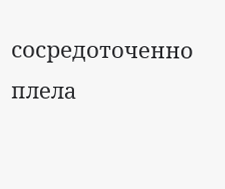сосредоточенно плела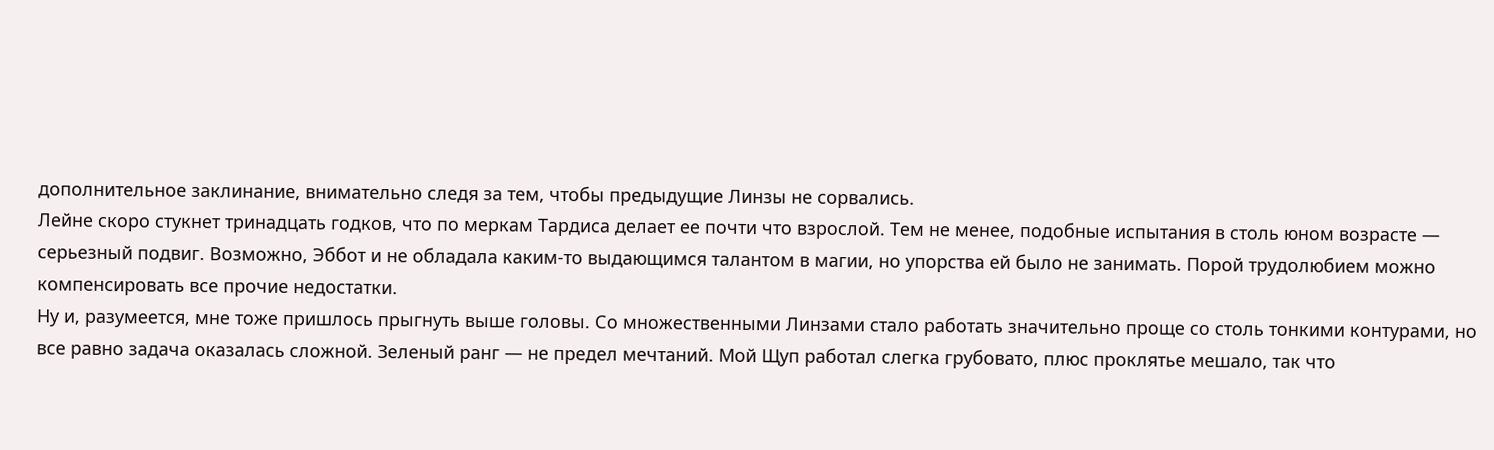дополнительное заклинание, внимательно следя за тем, чтобы предыдущие Линзы не сорвались.
Лейне скоро стукнет тринадцать годков, что по меркам Тардиса делает ее почти что взрослой. Тем не менее, подобные испытания в столь юном возрасте — серьезный подвиг. Возможно, Эббот и не обладала каким-то выдающимся талантом в магии, но упорства ей было не занимать. Порой трудолюбием можно компенсировать все прочие недостатки.
Ну и, разумеется, мне тоже пришлось прыгнуть выше головы. Со множественными Линзами стало работать значительно проще со столь тонкими контурами, но все равно задача оказалась сложной. Зеленый ранг — не предел мечтаний. Мой Щуп работал слегка грубовато, плюс проклятье мешало, так что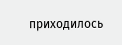приходилось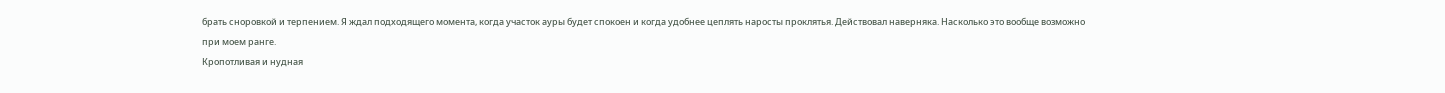брать сноровкой и терпением. Я ждал подходящего момента, когда участок ауры будет спокоен и когда удобнее цеплять наросты проклятья. Действовал наверняка. Насколько это вообще возможно при моем ранге.
Кропотливая и нудная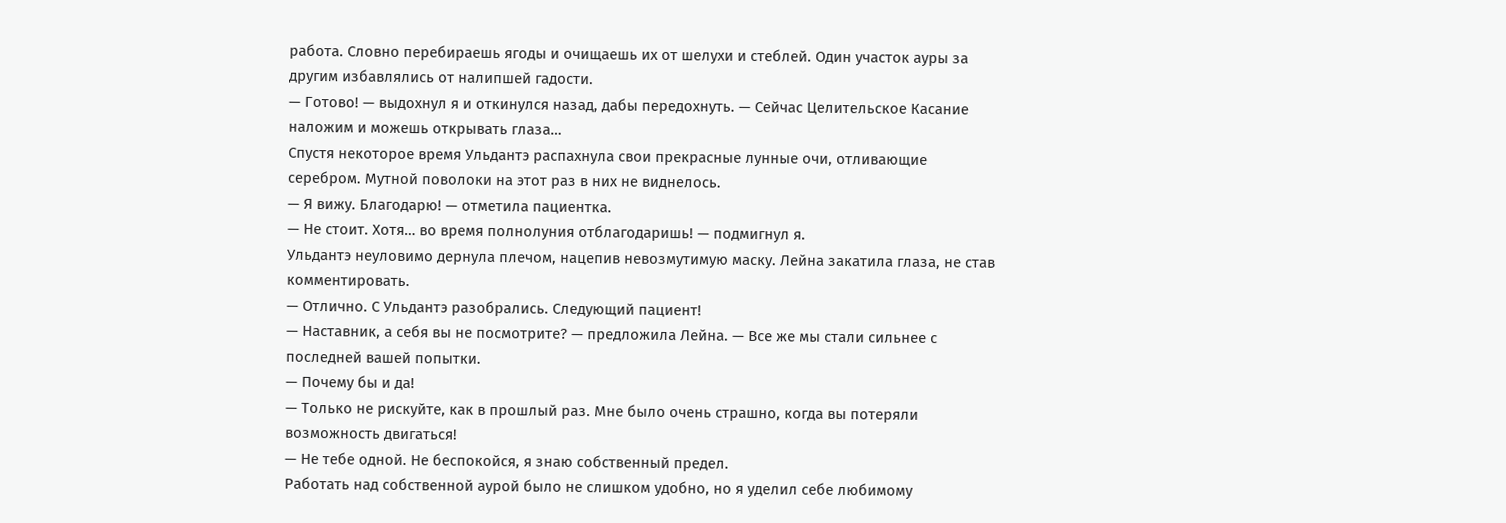работа. Словно перебираешь ягоды и очищаешь их от шелухи и стеблей. Один участок ауры за другим избавлялись от налипшей гадости.
— Готово! — выдохнул я и откинулся назад, дабы передохнуть. — Сейчас Целительское Касание наложим и можешь открывать глаза…
Спустя некоторое время Ульдантэ распахнула свои прекрасные лунные очи, отливающие серебром. Мутной поволоки на этот раз в них не виднелось.
— Я вижу. Благодарю! — отметила пациентка.
— Не стоит. Хотя… во время полнолуния отблагодаришь! — подмигнул я.
Ульдантэ неуловимо дернула плечом, нацепив невозмутимую маску. Лейна закатила глаза, не став комментировать.
— Отлично. С Ульдантэ разобрались. Следующий пациент!
— Наставник, а себя вы не посмотрите? — предложила Лейна. — Все же мы стали сильнее с последней вашей попытки.
— Почему бы и да!
— Только не рискуйте, как в прошлый раз. Мне было очень страшно, когда вы потеряли возможность двигаться!
— Не тебе одной. Не беспокойся, я знаю собственный предел.
Работать над собственной аурой было не слишком удобно, но я уделил себе любимому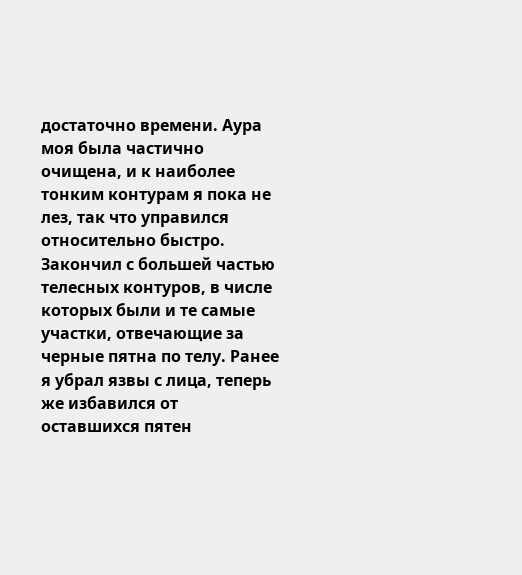достаточно времени. Аура моя была частично очищена, и к наиболее тонким контурам я пока не лез, так что управился относительно быстро. Закончил с большей частью телесных контуров, в числе которых были и те самые участки, отвечающие за черные пятна по телу. Ранее я убрал язвы с лица, теперь же избавился от оставшихся пятен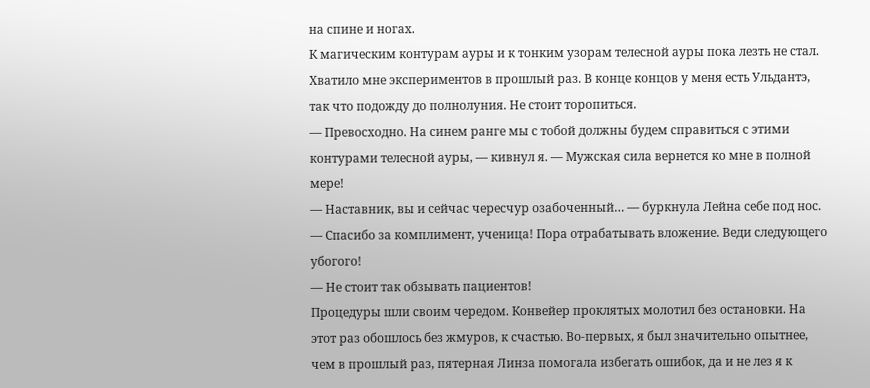на спине и ногах.
К магическим контурам ауры и к тонким узорам телесной ауры пока лезть не стал. Хватило мне экспериментов в прошлый раз. В конце концов у меня есть Ульдантэ, так что подожду до полнолуния. Не стоит торопиться.
— Превосходно. На синем ранге мы с тобой должны будем справиться с этими контурами телесной ауры, — кивнул я. — Мужская сила вернется ко мне в полной мере!
— Наставник, вы и сейчас чересчур озабоченный… — буркнула Лейна себе под нос.
— Спасибо за комплимент, ученица! Пора отрабатывать вложение. Веди следующего убогого!
— Не стоит так обзывать пациентов!
Процедуры шли своим чередом. Конвейер проклятых молотил без остановки. На этот раз обошлось без жмуров, к счастью. Во-первых, я был значительно опытнее, чем в прошлый раз, пятерная Линза помогала избегать ошибок, да и не лез я к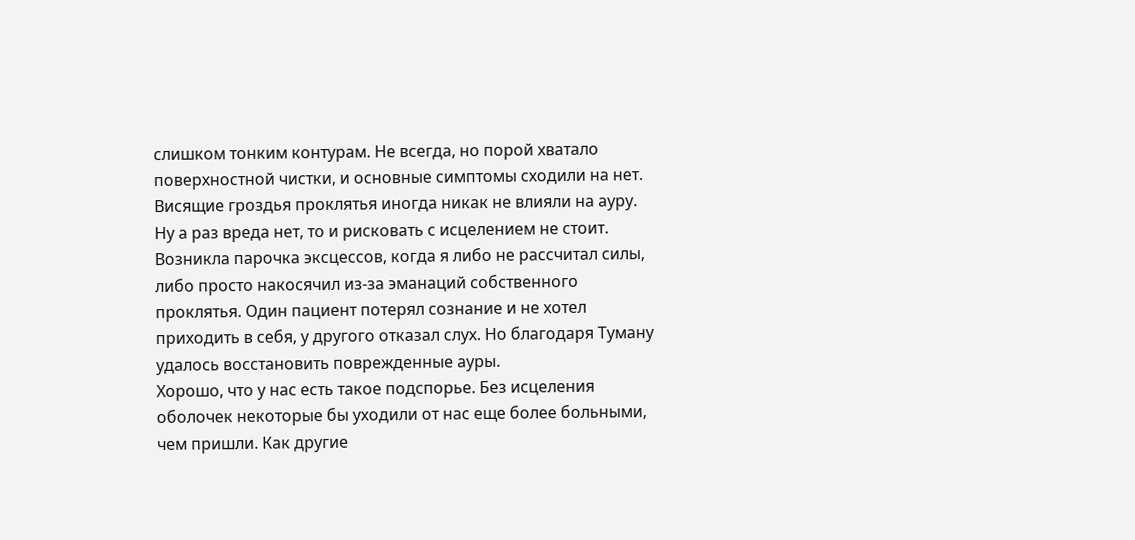слишком тонким контурам. Не всегда, но порой хватало поверхностной чистки, и основные симптомы сходили на нет. Висящие гроздья проклятья иногда никак не влияли на ауру. Ну а раз вреда нет, то и рисковать с исцелением не стоит.
Возникла парочка эксцессов, когда я либо не рассчитал силы, либо просто накосячил из-за эманаций собственного проклятья. Один пациент потерял сознание и не хотел приходить в себя, у другого отказал слух. Но благодаря Туману удалось восстановить поврежденные ауры.
Хорошо, что у нас есть такое подспорье. Без исцеления оболочек некоторые бы уходили от нас еще более больными, чем пришли. Как другие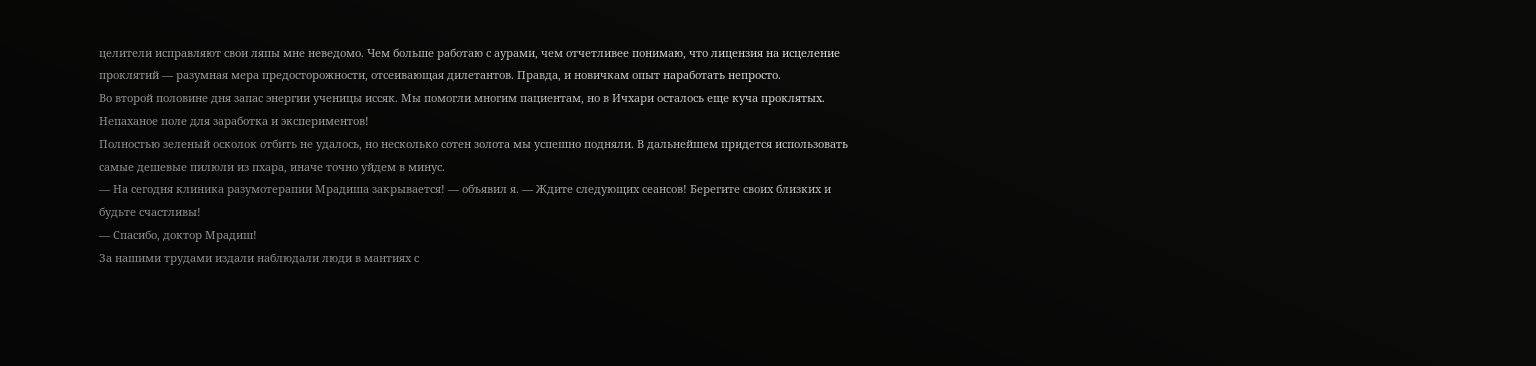целители исправляют свои ляпы мне неведомо. Чем больше работаю с аурами, чем отчетливее понимаю, что лицензия на исцеление проклятий — разумная мера предосторожности, отсеивающая дилетантов. Правда, и новичкам опыт наработать непросто.
Во второй половине дня запас энергии ученицы иссяк. Мы помогли многим пациентам, но в Ичхари осталось еще куча проклятых. Непаханое поле для заработка и экспериментов!
Полностью зеленый осколок отбить не удалось, но несколько сотен золота мы успешно подняли. В дальнейшем придется использовать самые дешевые пилюли из пхара, иначе точно уйдем в минус.
— На сегодня клиника разумотерапии Мрадиша закрывается! — объявил я. — Ждите следующих сеансов! Берегите своих близких и будьте счастливы!
— Спасибо, доктор Мрадиш!
За нашими трудами издали наблюдали люди в мантиях с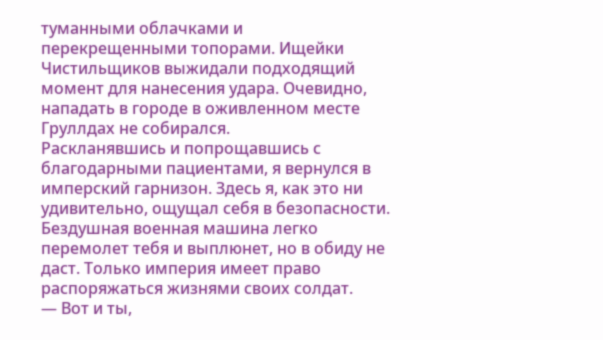туманными облачками и перекрещенными топорами. Ищейки Чистильщиков выжидали подходящий момент для нанесения удара. Очевидно, нападать в городе в оживленном месте Груллдах не собирался.
Раскланявшись и попрощавшись с благодарными пациентами, я вернулся в имперский гарнизон. Здесь я, как это ни удивительно, ощущал себя в безопасности. Бездушная военная машина легко перемолет тебя и выплюнет, но в обиду не даст. Только империя имеет право распоряжаться жизнями своих солдат.
— Вот и ты,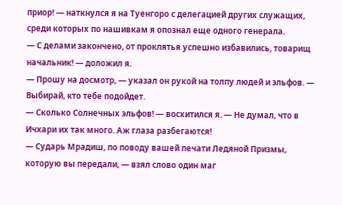приор! — наткнулся я на Туенгоро с делегацией других служащих, среди которых по нашивкам я опознал еще одного генерала.
— С делами закончено, от проклятья успешно избавились, товарищ начальник! — доложил я.
— Прошу на досмотр, — указал он рукой на толпу людей и эльфов. — Выбирай, кто тебе подойдет.
— Сколько Солнечных эльфов! — восхитился я. — Не думал, что в Ичхари их так много. Аж глаза разбегаются!
— Сударь Мрадиш, по поводу вашей печати Ледяной Призмы, которую вы передали, — взял слово один маг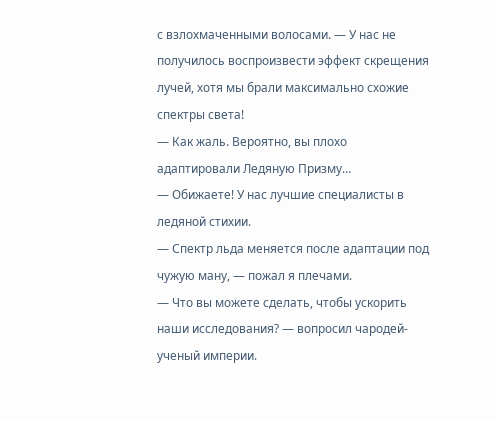с взлохмаченными волосами. — У нас не получилось воспроизвести эффект скрещения лучей, хотя мы брали максимально схожие спектры света!
— Как жаль. Вероятно, вы плохо адаптировали Ледяную Призму…
— Обижаете! У нас лучшие специалисты в ледяной стихии.
— Спектр льда меняется после адаптации под чужую ману, — пожал я плечами.
— Что вы можете сделать, чтобы ускорить наши исследования? — вопросил чародей-ученый империи.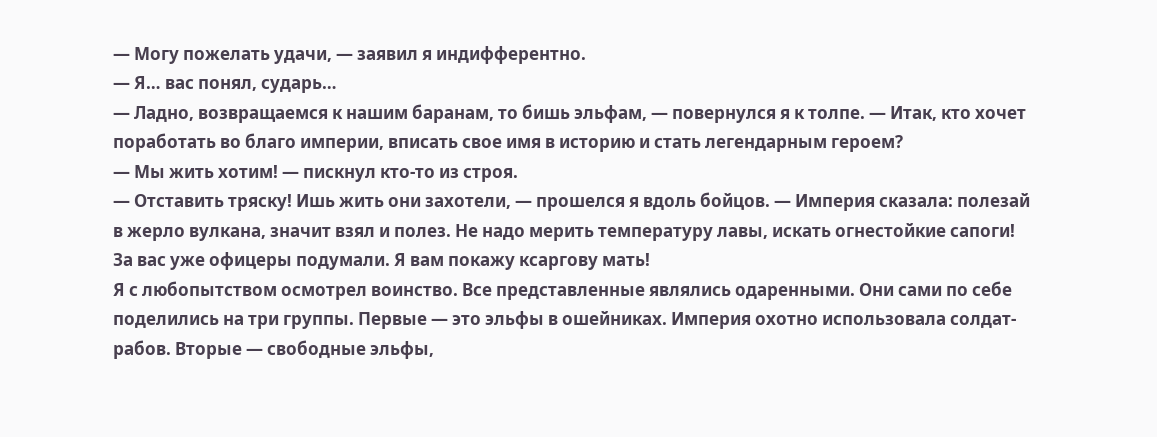— Могу пожелать удачи, — заявил я индифферентно.
— Я… вас понял, сударь…
— Ладно, возвращаемся к нашим баранам, то бишь эльфам, — повернулся я к толпе. — Итак, кто хочет поработать во благо империи, вписать свое имя в историю и стать легендарным героем?
— Мы жить хотим! — пискнул кто-то из строя.
— Отставить тряску! Ишь жить они захотели, — прошелся я вдоль бойцов. — Империя сказала: полезай в жерло вулкана, значит взял и полез. Не надо мерить температуру лавы, искать огнестойкие сапоги! За вас уже офицеры подумали. Я вам покажу ксаргову мать!
Я с любопытством осмотрел воинство. Все представленные являлись одаренными. Они сами по себе поделились на три группы. Первые — это эльфы в ошейниках. Империя охотно использовала солдат-рабов. Вторые — свободные эльфы,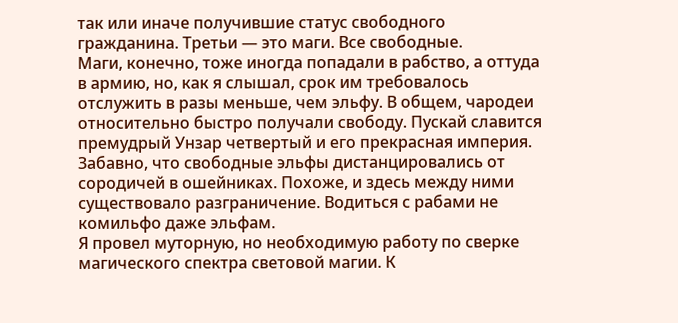так или иначе получившие статус свободного гражданина. Третьи — это маги. Все свободные.
Маги, конечно, тоже иногда попадали в рабство, а оттуда в армию, но, как я слышал, срок им требовалось отслужить в разы меньше, чем эльфу. В общем, чародеи относительно быстро получали свободу. Пускай славится премудрый Унзар четвертый и его прекрасная империя.
Забавно, что свободные эльфы дистанцировались от сородичей в ошейниках. Похоже, и здесь между ними существовало разграничение. Водиться с рабами не комильфо даже эльфам.
Я провел муторную, но необходимую работу по сверке магического спектра световой магии. К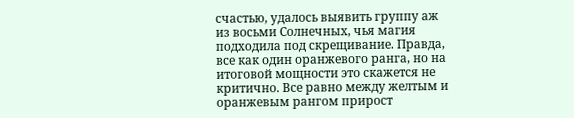счастью, удалось выявить группу аж из восьми Солнечных, чья магия подходила под скрещивание. Правда, все как один оранжевого ранга, но на итоговой мощности это скажется не критично. Все равно между желтым и оранжевым рангом прирост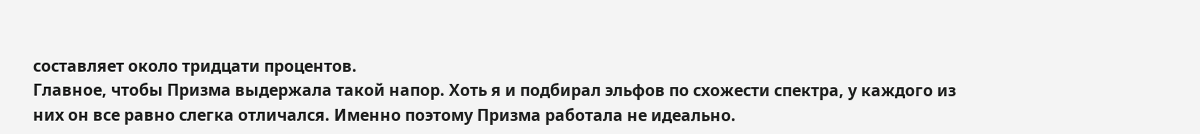составляет около тридцати процентов.
Главное, чтобы Призма выдержала такой напор. Хоть я и подбирал эльфов по схожести спектра, у каждого из них он все равно слегка отличался. Именно поэтому Призма работала не идеально.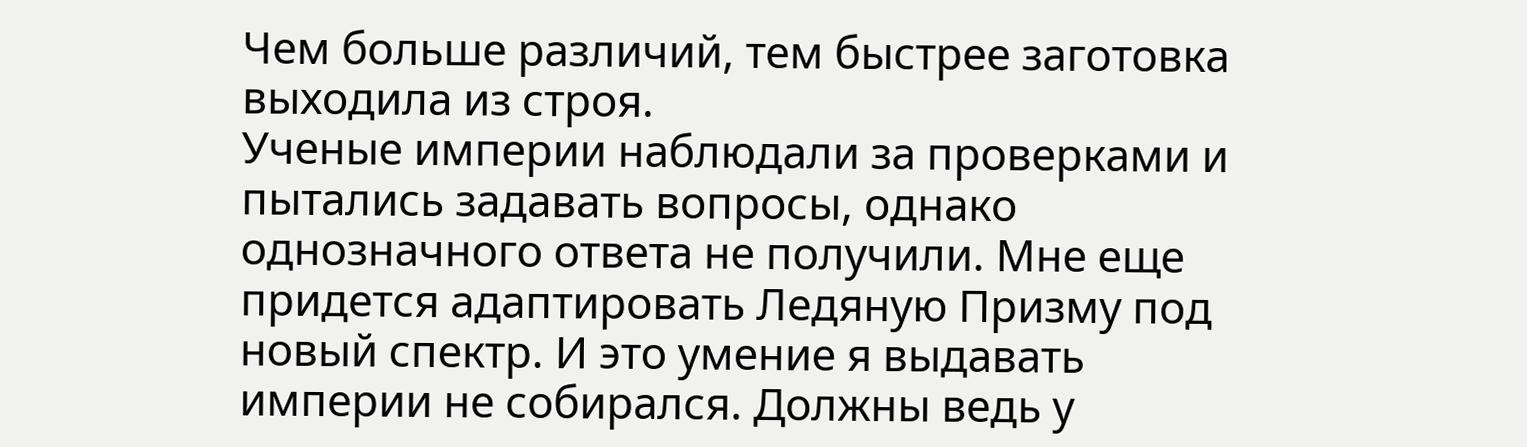Чем больше различий, тем быстрее заготовка выходила из строя.
Ученые империи наблюдали за проверками и пытались задавать вопросы, однако однозначного ответа не получили. Мне еще придется адаптировать Ледяную Призму под новый спектр. И это умение я выдавать империи не собирался. Должны ведь у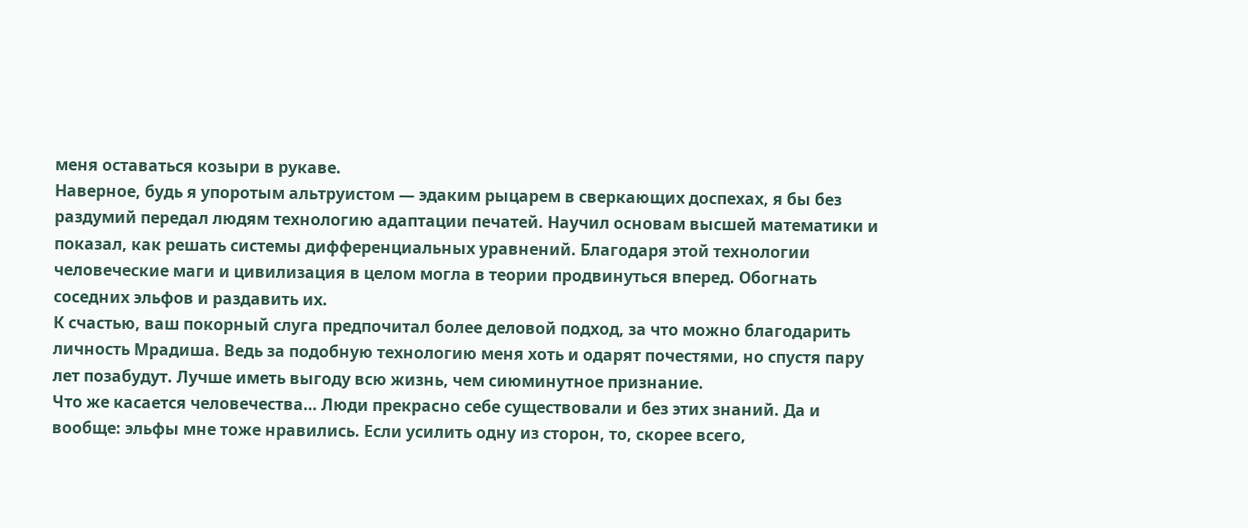меня оставаться козыри в рукаве.
Наверное, будь я упоротым альтруистом — эдаким рыцарем в сверкающих доспехах, я бы без раздумий передал людям технологию адаптации печатей. Научил основам высшей математики и показал, как решать системы дифференциальных уравнений. Благодаря этой технологии человеческие маги и цивилизация в целом могла в теории продвинуться вперед. Обогнать соседних эльфов и раздавить их.
К счастью, ваш покорный слуга предпочитал более деловой подход, за что можно благодарить личность Мрадиша. Ведь за подобную технологию меня хоть и одарят почестями, но спустя пару лет позабудут. Лучше иметь выгоду всю жизнь, чем сиюминутное признание.
Что же касается человечества… Люди прекрасно себе существовали и без этих знаний. Да и вообще: эльфы мне тоже нравились. Если усилить одну из сторон, то, скорее всего,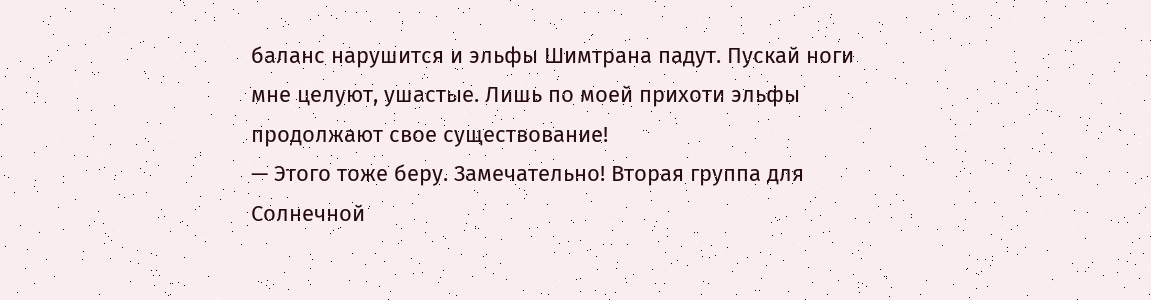баланс нарушится и эльфы Шимтрана падут. Пускай ноги мне целуют, ушастые. Лишь по моей прихоти эльфы продолжают свое существование!
— Этого тоже беру. Замечательно! Вторая группа для Солнечной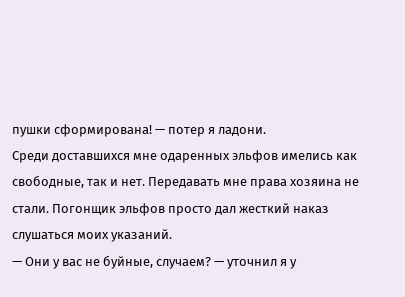пушки сформирована! — потер я ладони.
Среди доставшихся мне одаренных эльфов имелись как свободные, так и нет. Передавать мне права хозяина не стали. Погонщик эльфов просто дал жесткий наказ слушаться моих указаний.
— Они у вас не буйные, случаем? — уточнил я у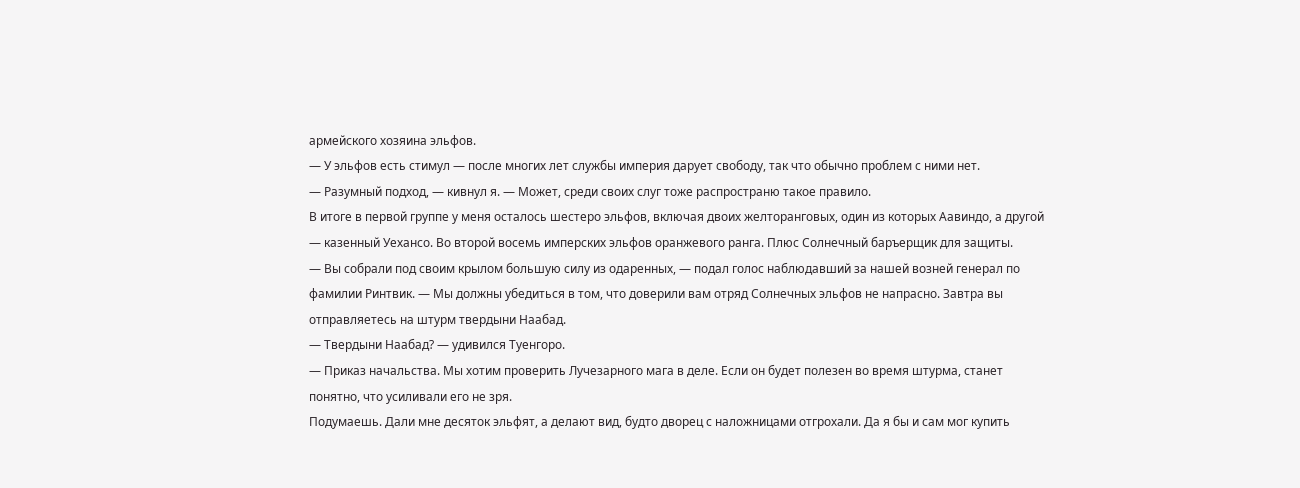армейского хозяина эльфов.
— У эльфов есть стимул — после многих лет службы империя дарует свободу, так что обычно проблем с ними нет.
— Разумный подход, — кивнул я. — Может, среди своих слуг тоже распространю такое правило.
В итоге в первой группе у меня осталось шестеро эльфов, включая двоих желторанговых, один из которых Аавиндо, а другой — казенный Уехансо. Во второй восемь имперских эльфов оранжевого ранга. Плюс Солнечный баръерщик для защиты.
— Вы собрали под своим крылом большую силу из одаренных, — подал голос наблюдавший за нашей возней генерал по фамилии Ринтвик. — Мы должны убедиться в том, что доверили вам отряд Солнечных эльфов не напрасно. Завтра вы отправляетесь на штурм твердыни Наабад.
— Твердыни Наабад? — удивился Туенгоро.
— Приказ начальства. Мы хотим проверить Лучезарного мага в деле. Если он будет полезен во время штурма, станет понятно, что усиливали его не зря.
Подумаешь. Дали мне десяток эльфят, а делают вид, будто дворец с наложницами отгрохали. Да я бы и сам мог купить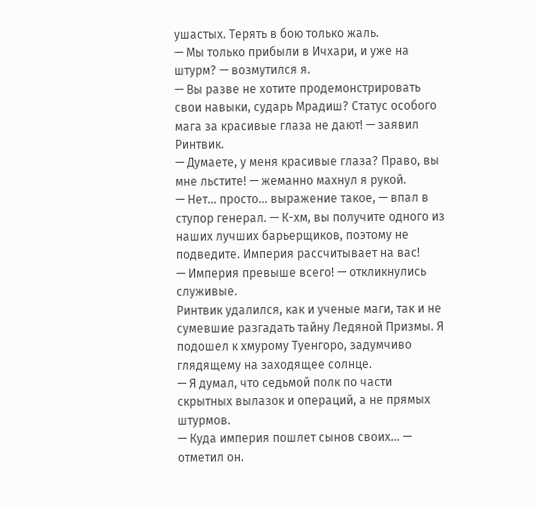ушастых. Терять в бою только жаль.
— Мы только прибыли в Ичхари, и уже на штурм? — возмутился я.
— Вы разве не хотите продемонстрировать свои навыки, сударь Мрадиш? Статус особого мага за красивые глаза не дают! — заявил Ринтвик.
— Думаете, у меня красивые глаза? Право, вы мне льстите! — жеманно махнул я рукой.
— Нет… просто… выражение такое, — впал в ступор генерал. — К-хм, вы получите одного из наших лучших барьерщиков, поэтому не подведите. Империя рассчитывает на вас!
— Империя превыше всего! — откликнулись служивые.
Ринтвик удалился, как и ученые маги, так и не сумевшие разгадать тайну Ледяной Призмы. Я подошел к хмурому Туенгоро, задумчиво глядящему на заходящее солнце.
— Я думал, что седьмой полк по части скрытных вылазок и операций, а не прямых штурмов.
— Куда империя пошлет сынов своих… — отметил он.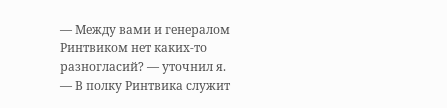— Между вами и генералом Ринтвиком нет каких-то разногласий? — уточнил я.
— В полку Ринтвика служит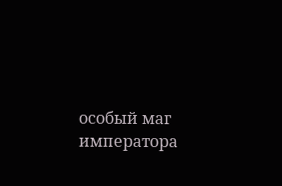особый маг императора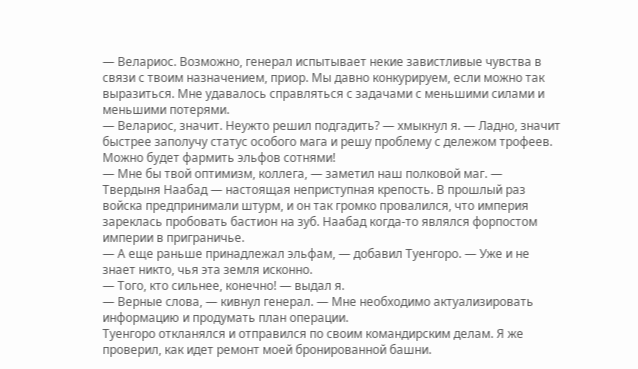— Велариос. Возможно, генерал испытывает некие завистливые чувства в связи с твоим назначением, приор. Мы давно конкурируем, если можно так выразиться. Мне удавалось справляться с задачами с меньшими силами и меньшими потерями.
— Велариос, значит. Неужто решил подгадить? — хмыкнул я. — Ладно, значит быстрее заполучу статус особого мага и решу проблему с дележом трофеев. Можно будет фармить эльфов сотнями!
— Мне бы твой оптимизм, коллега, — заметил наш полковой маг. — Твердыня Наабад — настоящая неприступная крепость. В прошлый раз войска предпринимали штурм, и он так громко провалился, что империя зареклась пробовать бастион на зуб. Наабад когда-то являлся форпостом империи в приграничье.
— А еще раньше принадлежал эльфам, — добавил Туенгоро. — Уже и не знает никто, чья эта земля исконно.
— Того, кто сильнее, конечно! — выдал я.
— Верные слова, — кивнул генерал. — Мне необходимо актуализировать информацию и продумать план операции.
Туенгоро откланялся и отправился по своим командирским делам. Я же проверил, как идет ремонт моей бронированной башни.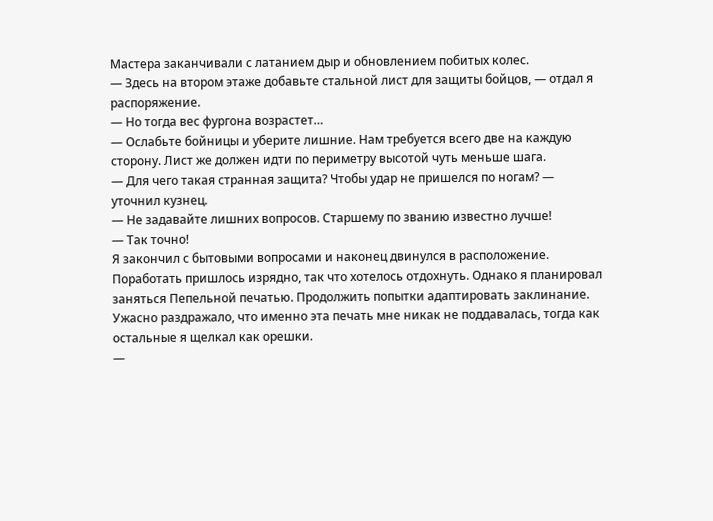Мастера заканчивали с латанием дыр и обновлением побитых колес.
— Здесь на втором этаже добавьте стальной лист для защиты бойцов, — отдал я распоряжение.
— Но тогда вес фургона возрастет…
— Ослабьте бойницы и уберите лишние. Нам требуется всего две на каждую сторону. Лист же должен идти по периметру высотой чуть меньше шага.
— Для чего такая странная защита? Чтобы удар не пришелся по ногам? — уточнил кузнец.
— Не задавайте лишних вопросов. Старшему по званию известно лучше!
— Так точно!
Я закончил с бытовыми вопросами и наконец двинулся в расположение. Поработать пришлось изрядно, так что хотелось отдохнуть. Однако я планировал заняться Пепельной печатью. Продолжить попытки адаптировать заклинание. Ужасно раздражало, что именно эта печать мне никак не поддавалась, тогда как остальные я щелкал как орешки.
—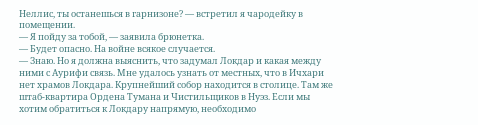Неллис, ты останешься в гарнизоне? — встретил я чародейку в помещении.
— Я пойду за тобой, — заявила брюнетка.
— Будет опасно. На войне всякое случается.
— Знаю. Но я должна выяснить, что задумал Локдар и какая между ними с Аурифи связь. Мне удалось узнать от местных, что в Ичхари нет храмов Локдара. Крупнейший собор находится в столице. Там же штаб-квартира Ордена Тумана и Чистильщиков в Нуэз. Если мы хотим обратиться к Локдару напрямую, необходимо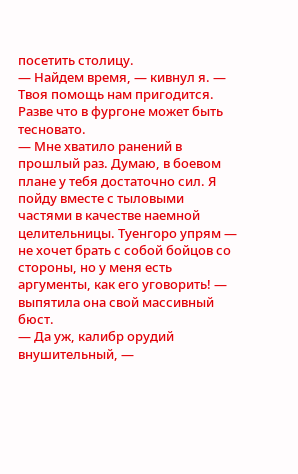посетить столицу.
— Найдем время, — кивнул я. — Твоя помощь нам пригодится. Разве что в фургоне может быть тесновато.
— Мне хватило ранений в прошлый раз. Думаю, в боевом плане у тебя достаточно сил. Я пойду вместе с тыловыми частями в качестве наемной целительницы. Туенгоро упрям — не хочет брать с собой бойцов со стороны, но у меня есть аргументы, как его уговорить! — выпятила она свой массивный бюст.
— Да уж, калибр орудий внушительный, —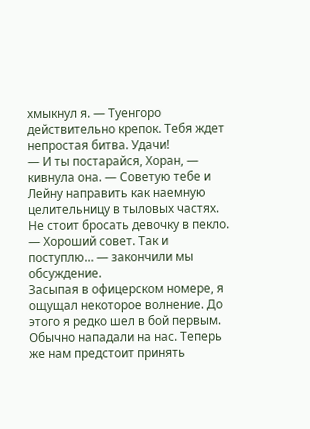хмыкнул я. — Туенгоро действительно крепок. Тебя ждет непростая битва. Удачи!
— И ты постарайся, Хоран, — кивнула она. — Советую тебе и Лейну направить как наемную целительницу в тыловых частях. Не стоит бросать девочку в пекло.
— Хороший совет. Так и поступлю… — закончили мы обсуждение.
Засыпая в офицерском номере, я ощущал некоторое волнение. До этого я редко шел в бой первым. Обычно нападали на нас. Теперь же нам предстоит принять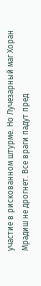участие в рискованном штурме. Но Лучезарный маг Хоран Мрадиш не дрогнет. Все враги падут пред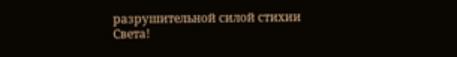разрушительной силой стихии Света!